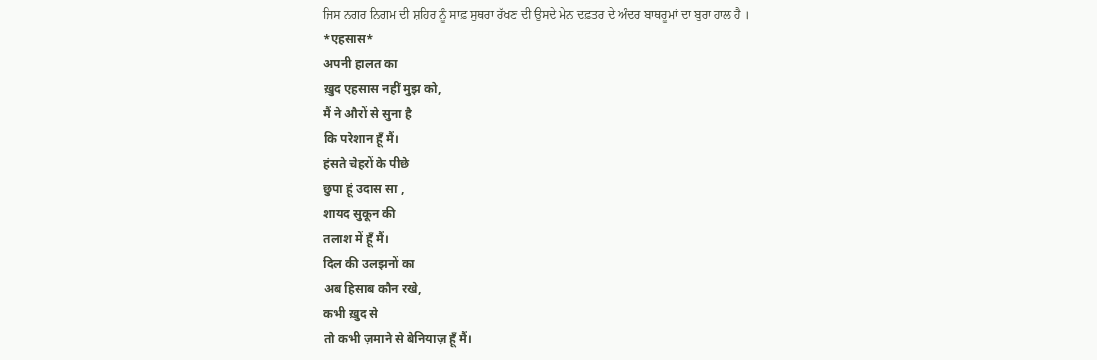ਜਿਸ ਨਗਰ ਨਿਗਮ ਦੀ ਸ਼ਹਿਰ ਨੂੰ ਸਾਫ਼ ਸੁਥਰਾ ਰੱਖਣ ਦੀ ਉਸਦੇ ਮੇਨ ਦਫ਼ਤਰ ਦੇ ਅੰਦਰ ਬਾਥਰੂਮਾਂ ਦਾ ਬੁਰਾ ਹਾਲ ਹੈ ।
*एहसास*
अपनी हालत का
ख़ुद एहसास नहीं मुझ को,
मैं ने औरों से सुना है
कि परेशान हूँ मैं।
हंसते चेहरों के पीछे
छुपा हूं उदास सा ,
शायद सुकून की
तलाश में हूँ मैं।
दिल की उलझनों का
अब हिसाब कौन रखे,
कभी ख़ुद से
तो कभी ज़माने से बेनियाज़ हूँ मैं।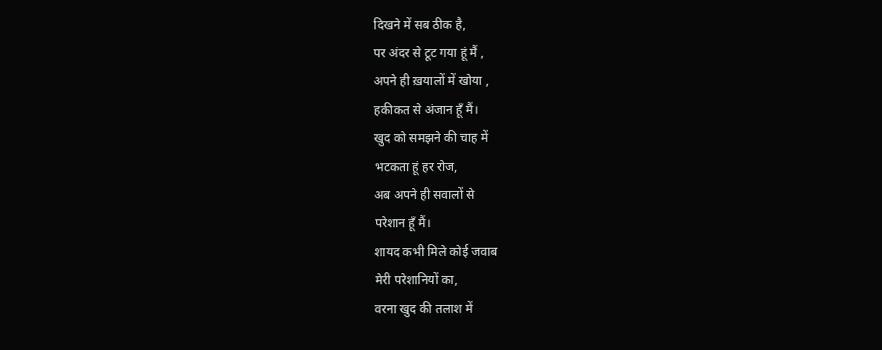दिखने में सब ठीक है,
पर अंदर से टूट गया हूं मैं ,
अपने ही ख़यालों में खोया ,
हकीकत से अंजान हूँ मैं।
खुद को समझने की चाह में
भटकता हूं हर रोज,
अब अपने ही सवालों से
परेशान हूँ मैं।
शायद कभी मिले कोई जवाब
मेरी परेशानियों का,
वरना खुद की तलाश में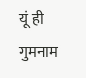यूं ही गुमनाम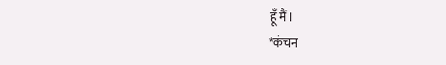हूँ मैं।
*कंचन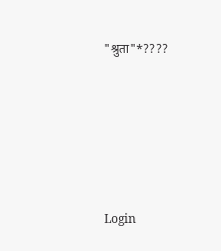"श्रुता"*????






Login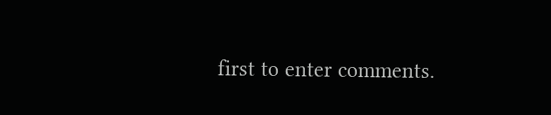first to enter comments.